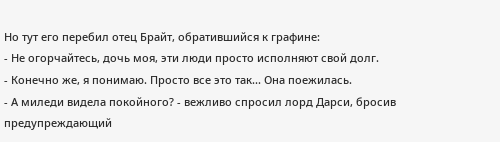Но тут его перебил отец Брайт, обратившийся к графине:
- Не огорчайтесь, дочь моя, эти люди просто исполняют свой долг.
- Конечно же, я понимаю. Просто все это так... Она поежилась.
- А миледи видела покойного? - вежливо спросил лорд Дарси, бросив предупреждающий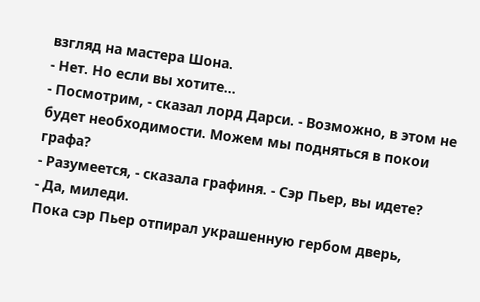взгляд на мастера Шона.
- Нет. Но если вы хотите...
- Посмотрим, - сказал лорд Дарси. - Возможно, в этом не будет необходимости. Можем мы подняться в покои графа?
- Разумеется, - сказала графиня. - Сэр Пьер, вы идете?
- Да, миледи.
Пока сэр Пьер отпирал украшенную гербом дверь,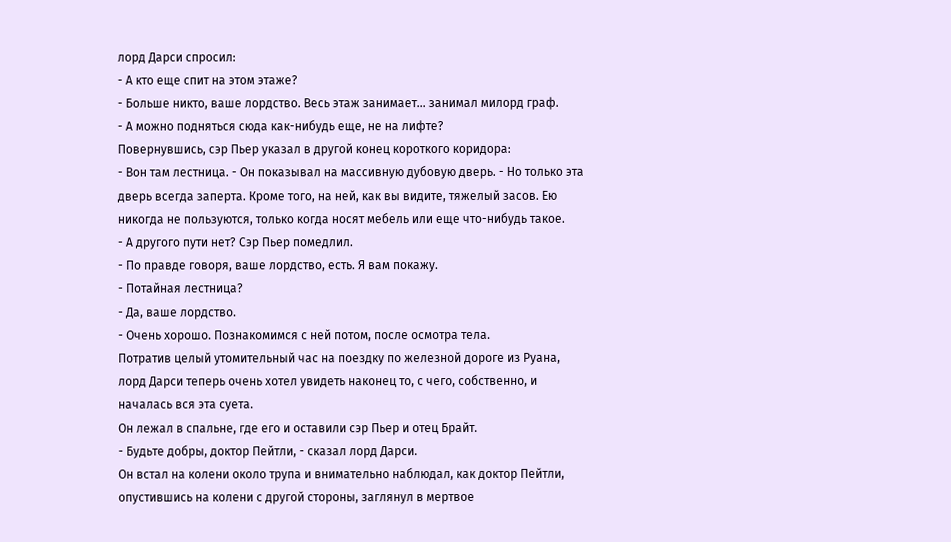лорд Дарси спросил:
- А кто еще спит на этом этаже?
- Больше никто, ваше лордство. Весь этаж занимает... занимал милорд граф.
- А можно подняться сюда как-нибудь еще, не на лифте?
Повернувшись, сэр Пьер указал в другой конец короткого коридора:
- Вон там лестница. - Он показывал на массивную дубовую дверь. - Но только эта дверь всегда заперта. Кроме того, на ней, как вы видите, тяжелый засов. Ею никогда не пользуются, только когда носят мебель или еще что-нибудь такое.
- А другого пути нет? Сэр Пьер помедлил.
- По правде говоря, ваше лордство, есть. Я вам покажу.
- Потайная лестница?
- Да, ваше лордство.
- Очень хорошо. Познакомимся с ней потом, после осмотра тела.
Потратив целый утомительный час на поездку по железной дороге из Руана, лорд Дарси теперь очень хотел увидеть наконец то, с чего, собственно, и началась вся эта суета.
Он лежал в спальне, где его и оставили сэр Пьер и отец Брайт.
- Будьте добры, доктор Пейтли, - сказал лорд Дарси.
Он встал на колени около трупа и внимательно наблюдал, как доктор Пейтли, опустившись на колени с другой стороны, заглянул в мертвое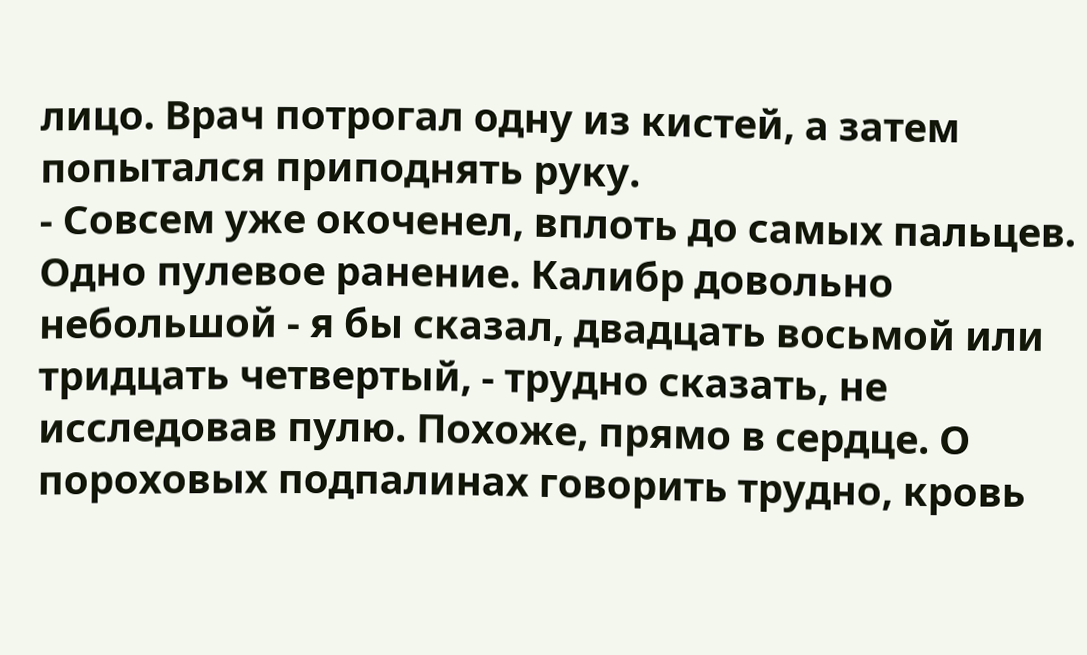лицо. Врач потрогал одну из кистей, а затем попытался приподнять руку.
- Совсем уже окоченел, вплоть до самых пальцев. Одно пулевое ранение. Калибр довольно небольшой - я бы сказал, двадцать восьмой или тридцать четвертый, - трудно сказать, не исследовав пулю. Похоже, прямо в сердце. О пороховых подпалинах говорить трудно, кровь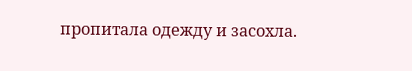пропитала одежду и засохла.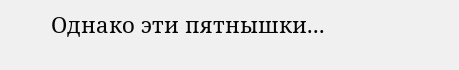Однако эти пятнышки...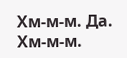Хм-м-м. Да. Хм-м-м.